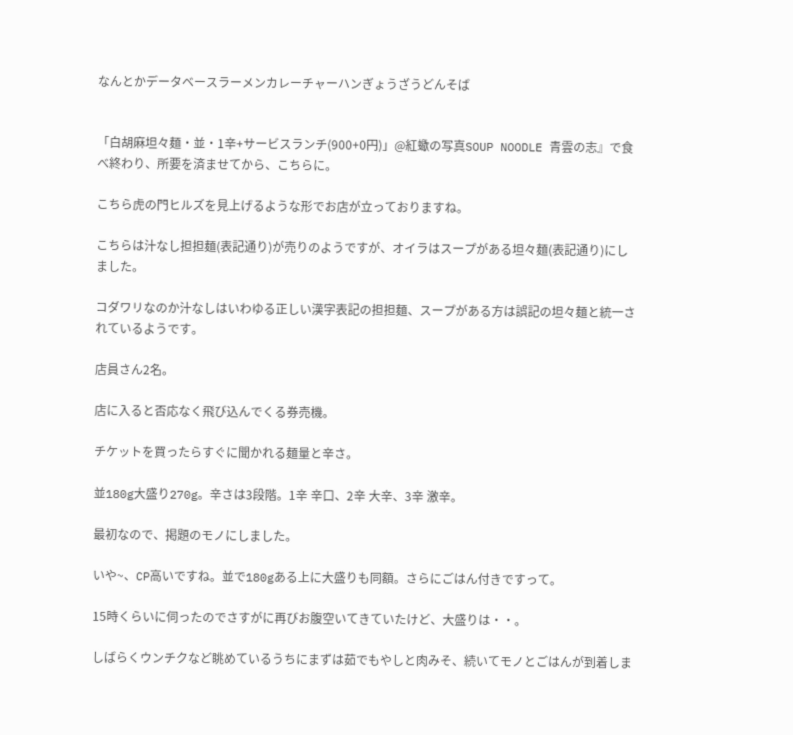なんとかデータベースラーメンカレーチャーハンぎょうざうどんそば


「白胡麻坦々麺・並・1辛+サービスランチ(900+0円)」@紅蠍の写真SOUP NOODLE 青雲の志』で食べ終わり、所要を済ませてから、こちらに。

こちら虎の門ヒルズを見上げるような形でお店が立っておりますね。

こちらは汁なし担担麺(表記通り)が売りのようですが、オイラはスープがある坦々麺(表記通り)にしました。

コダワリなのか汁なしはいわゆる正しい漢字表記の担担麺、スープがある方は誤記の坦々麺と統一されているようです。

店員さん2名。

店に入ると否応なく飛び込んでくる券売機。

チケットを買ったらすぐに聞かれる麺量と辛さ。

並180g大盛り270g。辛さは3段階。1辛 辛口、2辛 大辛、3辛 激辛。

最初なので、掲題のモノにしました。

いや~、CP高いですね。並で180gある上に大盛りも同額。さらにごはん付きですって。

15時くらいに伺ったのでさすがに再びお腹空いてきていたけど、大盛りは・・。

しばらくウンチクなど眺めているうちにまずは茹でもやしと肉みそ、続いてモノとごはんが到着しま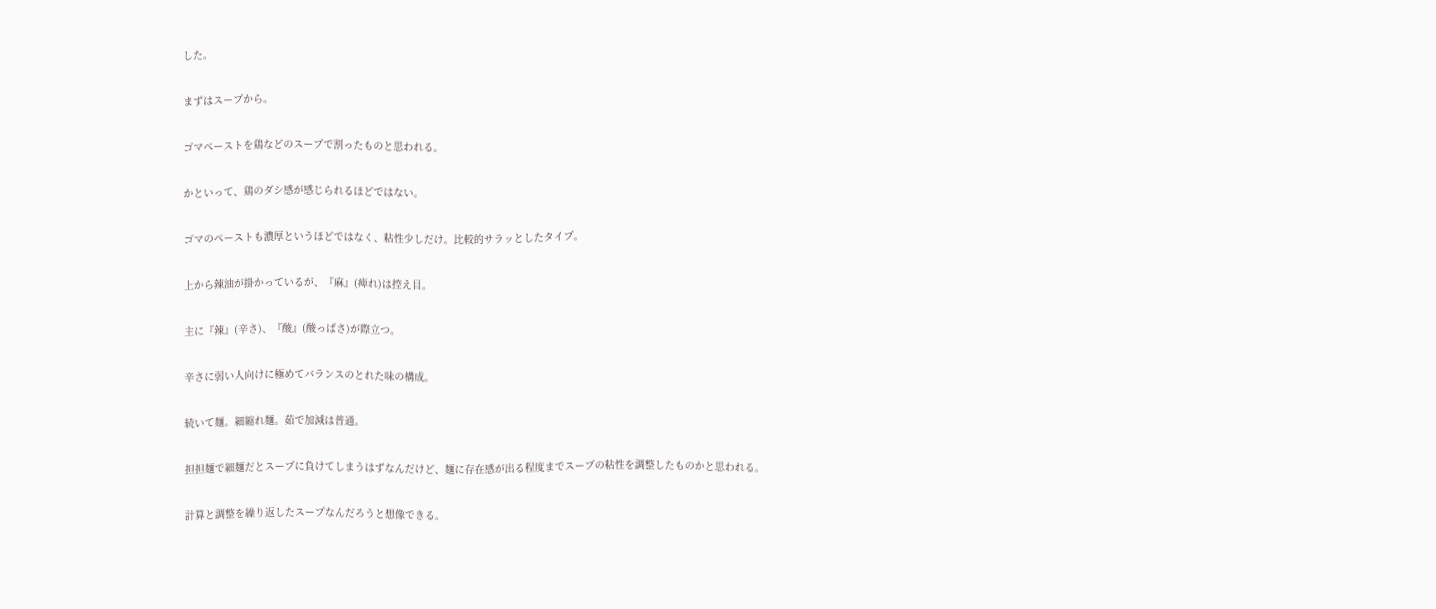した。

まずはスープから。

ゴマペーストを鶏などのスープで割ったものと思われる。

かといって、鶏のダシ感が感じられるほどではない。

ゴマのペーストも濃厚というほどではなく、粘性少しだけ。比較的サラッとしたタイプ。

上から辣油が掛かっているが、『麻』(痺れ)は控え目。

主に『辣』(辛さ)、『酸』(酸っぱさ)が際立つ。

辛さに弱い人向けに極めてバランスのとれた味の構成。

続いて麺。細縮れ麺。茹で加減は普通。

担担麺で細麺だとスープに負けてしまうはずなんだけど、麺に存在感が出る程度までスープの粘性を調整したものかと思われる。

計算と調整を繰り返したスープなんだろうと想像できる。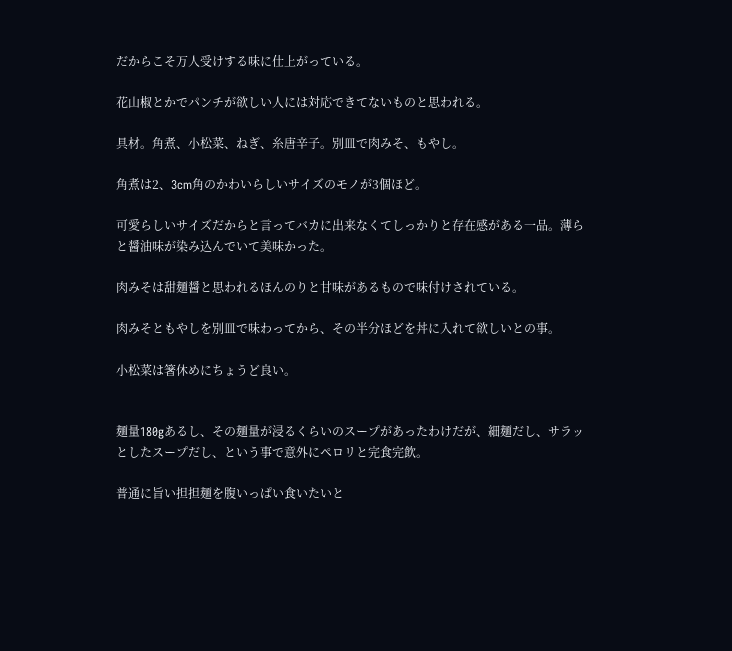だからこそ万人受けする味に仕上がっている。

花山椒とかでパンチが欲しい人には対応できてないものと思われる。

具材。角煮、小松菜、ねぎ、糸唐辛子。別皿で肉みそ、もやし。

角煮は2、3cm角のかわいらしいサイズのモノが3個ほど。

可愛らしいサイズだからと言ってバカに出来なくてしっかりと存在感がある一品。薄らと醤油味が染み込んでいて美味かった。

肉みそは甜麺醤と思われるほんのりと甘味があるもので味付けされている。

肉みそともやしを別皿で味わってから、その半分ほどを丼に入れて欲しいとの事。

小松菜は箸休めにちょうど良い。


麺量180gあるし、その麺量が浸るくらいのスープがあったわけだが、細麺だし、サラッとしたスープだし、という事で意外にペロリと完食完飲。

普通に旨い担担麺を腹いっぱい食いたいと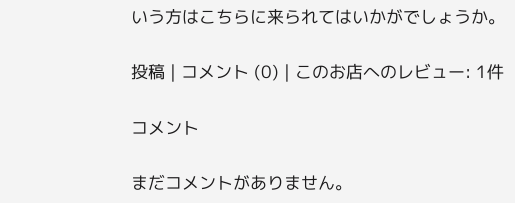いう方はこちらに来られてはいかがでしょうか。

投稿 | コメント (0) | このお店へのレビュー: 1件

コメント

まだコメントがありません。